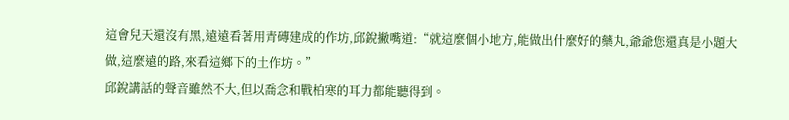這會兒天還沒有黑,遠遠看著用青磚建成的作坊,邱銳撇嘴道:“就這麼個小地方,能做出什麼好的藥丸,爺爺您還真是小題大做,這麼遠的路,來看這鄉下的土作坊。”
邱銳講話的聲音雖然不大,但以喬念和戰柏寒的耳力都能聽得到。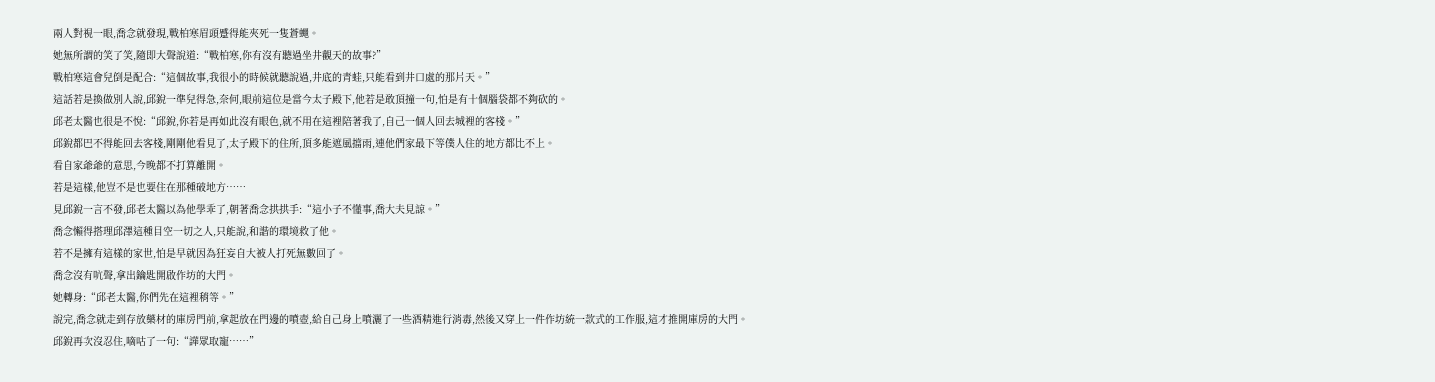兩人對視一眼,喬念就發現,戰柏寒眉頭蹙得能夾死一隻蒼蠅。
她無所謂的笑了笑,隨即大聲說道:“戰柏寒,你有沒有聽過坐井觀天的故事?”
戰柏寒這會兒倒是配合:“這個故事,我很小的時候就聽說過,井底的青蛙,只能看到井口處的那片天。”
這話若是換做別人說,邱銳一準兒得急,奈何,眼前這位是當今太子殿下,他若是敢頂撞一句,怕是有十個腦袋都不夠砍的。
邱老太醫也很是不悅:“邱銳,你若是再如此沒有眼色,就不用在這裡陪著我了,自己一個人回去城裡的客棧。”
邱銳都巴不得能回去客棧,剛剛他看見了,太子殿下的住所,頂多能遮風擋雨,連他們家最下等僕人住的地方都比不上。
看自家爺爺的意思,今晚都不打算離開。
若是這樣,他豈不是也要住在那種破地方……
見邱銳一言不發,邱老太醫以為他學乖了,朝著喬念拱拱手:“這小子不懂事,喬大夫見諒。”
喬念懶得搭理邱澤這種目空一切之人,只能說,和諧的環境救了他。
若不是擁有這樣的家世,怕是早就因為狂妄自大被人打死無數回了。
喬念沒有吭聲,拿出鑰匙開啟作坊的大門。
她轉身:“邱老太醫,你們先在這裡稍等。”
說完,喬念就走到存放藥材的庫房門前,拿起放在門邊的噴壺,給自己身上噴灑了一些酒精進行消毒,然後又穿上一件作坊統一款式的工作服,這才推開庫房的大門。
邱銳再次沒忍住,嘀咕了一句:“譁眾取寵……”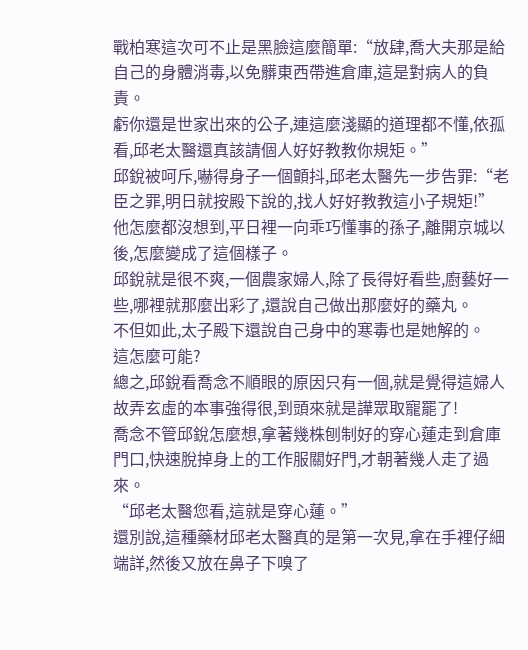戰柏寒這次可不止是黑臉這麼簡單:“放肆,喬大夫那是給自己的身體消毒,以免髒東西帶進倉庫,這是對病人的負責。
虧你還是世家出來的公子,連這麼淺顯的道理都不懂,依孤看,邱老太醫還真該請個人好好教教你規矩。”
邱銳被呵斥,嚇得身子一個顫抖,邱老太醫先一步告罪:“老臣之罪,明日就按殿下說的,找人好好教教這小子規矩!”
他怎麼都沒想到,平日裡一向乖巧懂事的孫子,離開京城以後,怎麼變成了這個樣子。
邱銳就是很不爽,一個農家婦人,除了長得好看些,廚藝好一些,哪裡就那麼出彩了,還說自己做出那麼好的藥丸。
不但如此,太子殿下還說自己身中的寒毒也是她解的。
這怎麼可能?
總之,邱銳看喬念不順眼的原因只有一個,就是覺得這婦人故弄玄虛的本事強得很,到頭來就是譁眾取寵罷了!
喬念不管邱銳怎麼想,拿著幾株刨制好的穿心蓮走到倉庫門口,快速脫掉身上的工作服關好門,才朝著幾人走了過來。
“邱老太醫您看,這就是穿心蓮。”
還別說,這種藥材邱老太醫真的是第一次見,拿在手裡仔細端詳,然後又放在鼻子下嗅了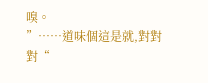嗅。
”……道味個這是就,對對對“